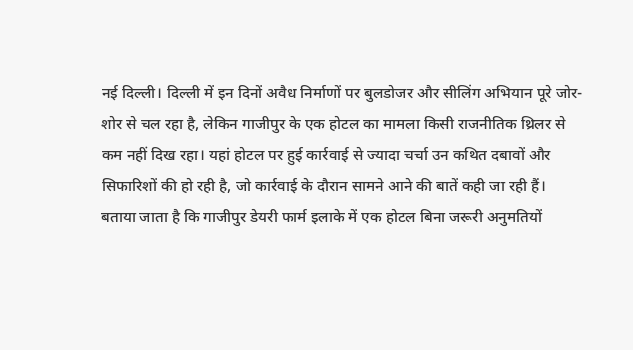नई दिल्ली। दिल्ली में इन दिनों अवैध निर्माणों पर बुलडोजर और सीलिंग अभियान पूरे जोर-शोर से चल रहा है, लेकिन गाजीपुर के एक होटल का मामला किसी राजनीतिक थ्रिलर से कम नहीं दिख रहा। यहां होटल पर हुई कार्रवाई से ज्यादा चर्चा उन कथित दबावों और सिफारिशों की हो रही है, जो कार्रवाई के दौरान सामने आने की बातें कही जा रही हैं।
बताया जाता है कि गाजीपुर डेयरी फार्म इलाके में एक होटल बिना जरूरी अनुमतियों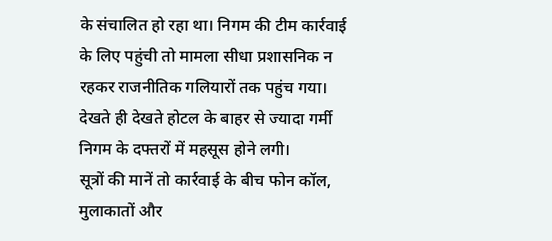के संचालित हो रहा था। निगम की टीम कार्रवाई के लिए पहुंची तो मामला सीधा प्रशासनिक न रहकर राजनीतिक गलियारों तक पहुंच गया। देखते ही देखते होटल के बाहर से ज्यादा गर्मी निगम के दफ्तरों में महसूस होने लगी।
सूत्रों की मानें तो कार्रवाई के बीच फोन कॉल, मुलाकातों और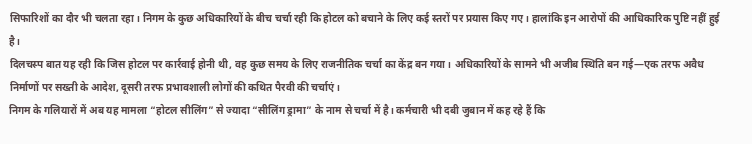सिफारिशों का दौर भी चलता रहा। निगम के कुछ अधिकारियों के बीच चर्चा रही कि होटल को बचाने के लिए कई स्तरों पर प्रयास किए गए। हालांकि इन आरोपों की आधिकारिक पुष्टि नहीं हुई है।
दिलचस्प बात यह रही कि जिस होटल पर कार्रवाई होनी थी, वह कुछ समय के लिए राजनीतिक चर्चा का केंद्र बन गया। अधिकारियों के सामने भी अजीब स्थिति बन गई—एक तरफ अवैध निर्माणों पर सख्ती के आदेश, दूसरी तरफ प्रभावशाली लोगों की कथित पैरवी की चर्चाएं।
निगम के गलियारों में अब यह मामला “होटल सीलिंग” से ज्यादा “सीलिंग ड्रामा” के नाम से चर्चा में है। कर्मचारी भी दबी जुबान में कह रहे हैं कि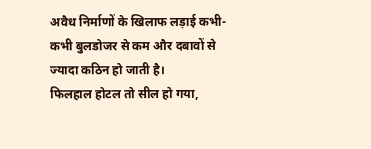अवैध निर्माणों के खिलाफ लड़ाई कभी-कभी बुलडोजर से कम और दबावों से ज्यादा कठिन हो जाती है।
फिलहाल होटल तो सील हो गया,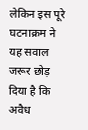लेकिन इस पूरे घटनाक्रम ने यह सवाल जरूर छोड़ दिया है कि अवैध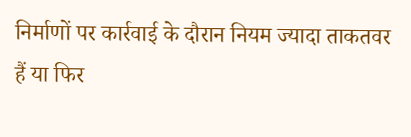निर्माणों पर कार्रवाई के दौरान नियम ज्यादा ताकतवर हैं या फिर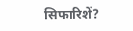सिफारिशें?